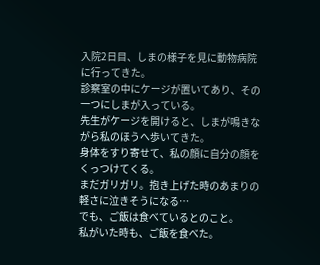入院2日目、しまの様子を見に動物病院に行ってきた。
診察室の中にケージが置いてあり、その一つにしまが入っている。
先生がケージを開けると、しまが鳴きながら私のほうへ歩いてきた。
身体をすり寄せて、私の顔に自分の顔をくっつけてくる。
まだガリガリ。抱き上げた時のあまりの軽さに泣きそうになる…
でも、ご飯は食べているとのこと。
私がいた時も、ご飯を食べた。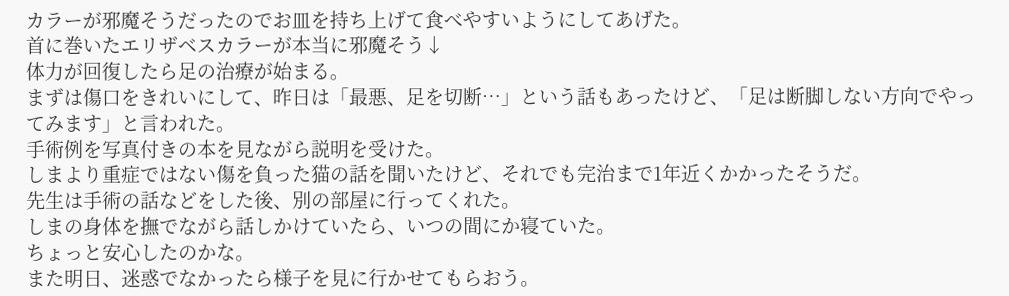カラーが邪魔そうだったのでお皿を持ち上げて食べやすいようにしてあげた。
首に巻いたエリザベスカラーが本当に邪魔そう↓
体力が回復したら足の治療が始まる。
まずは傷口をきれいにして、昨日は「最悪、足を切断…」という話もあったけど、「足は断脚しない方向でやってみます」と言われた。
手術例を写真付きの本を見ながら説明を受けた。
しまより重症ではない傷を負った猫の話を聞いたけど、それでも完治まで1年近くかかったそうだ。
先生は手術の話などをした後、別の部屋に行ってくれた。
しまの身体を撫でながら話しかけていたら、いつの間にか寝ていた。
ちょっと安心したのかな。
また明日、迷惑でなかったら様子を見に行かせてもらおう。